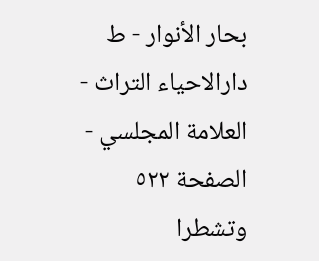بحار الأنوار - ط دارالاحیاء التراث - العلامة المجلسي - الصفحة ٥٢٢
وتشطرا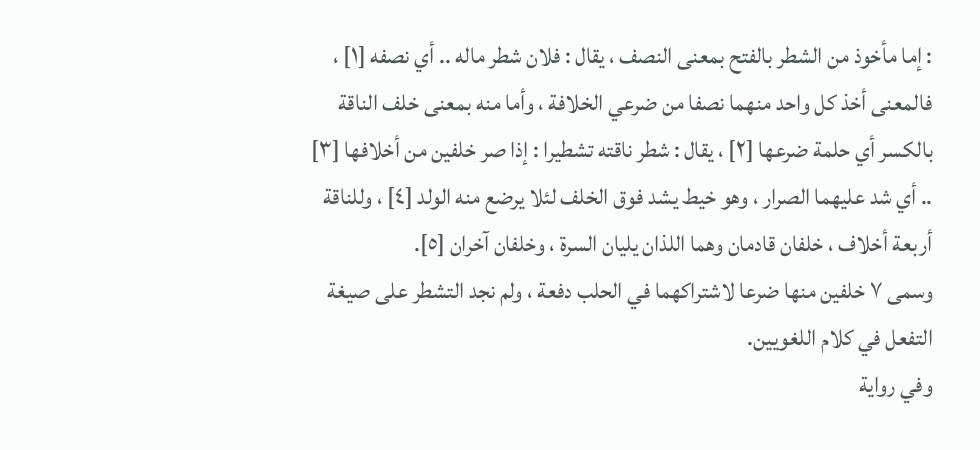: إما مأخوذ من الشطر بالفتح بمعنى النصف ، يقال : فلان شطر ماله .. أي نصفه [١] ، فالمعنى أخذ كل واحد منهما نصفا من ضرعي الخلافة ، وأما منه بمعنى خلف الناقة بالكسر أي حلمة ضرعها [٢] ، يقال : شطر ناقته تشطيرا : إذا صر خلفين من أخلافها [٣] .. أي شد عليهما الصرار ، وهو خيط يشد فوق الخلف لئلا يرضع منه الولد [٤] ، وللناقة أربعة أخلاف ، خلفان قادمان وهما اللذان يليان السرة ، وخلفان آخران [٥].
وسمى ٧ خلفين منها ضرعا لاشتراكهما في الحلب دفعة ، ولم نجد التشطر على صيغة التفعل في كلام اللغويين.
وفي رواية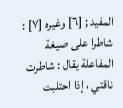المفيد ; [٦] وغيره [٧] : شاطرا على صيغة المفاعلة يقال : شاطرت ناقتي ، إذا احتلبت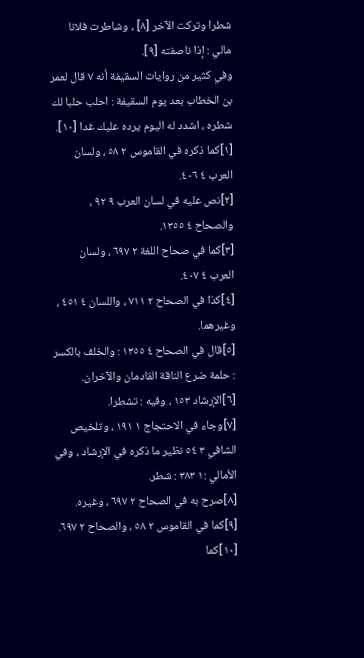شطرا وتركت الآخر [٨] ، وشاطرت فلانا مالي : إذا ناصفته [٩].
وفي كثير من روايات السقيفة أنه ٧ قال لعمر بن الخطاب بعد يوم السقيفة : احلب حلبا لك شطره ، اشدد له اليوم يرده عليك غدا [١٠].
[١]كما ذكره في القاموس ٢ ٥٨ ، ولسان العرب ٤ ٤٠٦.
[٢]نص عليه في لسان العرب ٩ ٩٢ ، والصحاح ٤ ١٣٥٥.
[٣]كما في صحاح اللغة ٢ ٦٩٧ ، ولسان العرب ٤ ٤٠٧.
[٤]كذا في الصحاح ٢ ٧١١ ، واللسان ٤ ٤٥١ ، وغيرهما.
[٥]قال في الصحاح ٤ ١٣٥٥ : والخلف بالكسر : حلمة ضرع الناقة القادمان والآخران.
[٦]الإرشاد ١٥٣ ، وفيه : تشطرا.
[٧]وجاء في الاحتجاج ١ ١٩١ ، وتلخيص الشافي ٣ ٥٤ نظير ما ذكره في الإرشاد ، وفي الأمالي :١ ٣٨٣ : شطر.
[٨]صرح به في الصحاح ٢ ٦٩٧ ، وغيره.
[٩]كما في القاموس ٢ ٥٨ ، والصحاح ٢ ٦٩٧.
[١٠]كما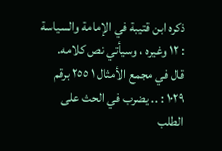ذكره ابن قتيبة في الإمامة والسياسة : ١٢ وغيره ، وسيأتي نص كلامه.
قال في مجمع الأمثال ١ ٢٥٥ برقم ١٠٢٩ : .. يضرب في الحث على الطلب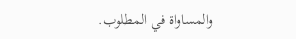والمساواة في المطلوب.